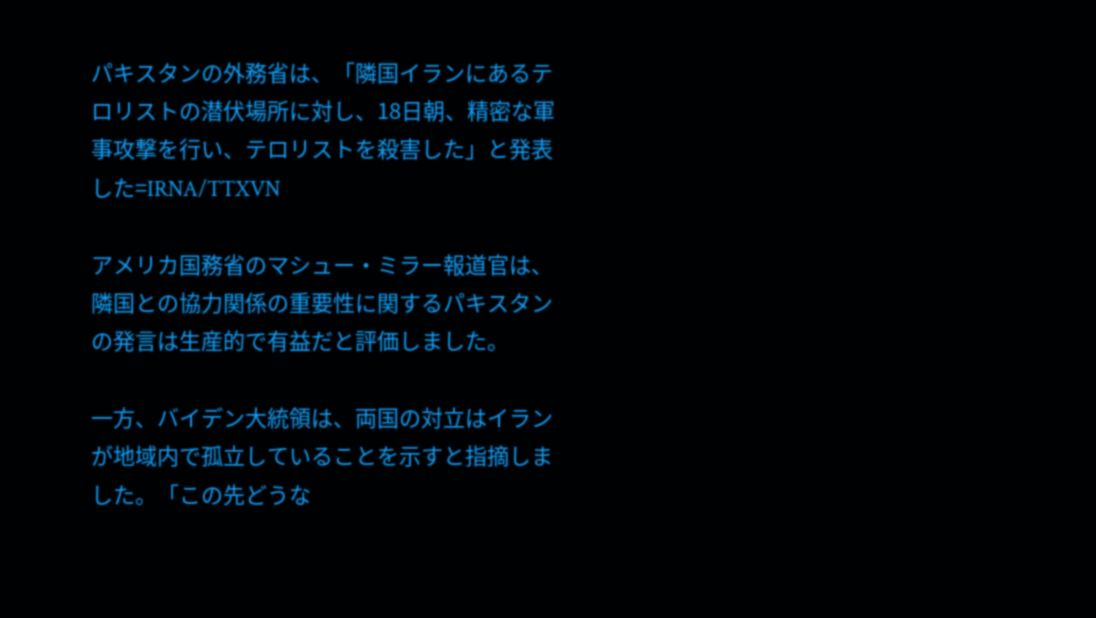パキスタンの外務省は、「隣国イランにあるテロリストの潜伏場所に対し、18日朝、精密な軍事攻撃を行い、テロリストを殺害した」と発表した=IRNA/TTXVN

アメリカ国務省のマシュー・ミラー報道官は、隣国との協力関係の重要性に関するパキスタンの発言は生産的で有益だと評価しました。

一方、バイデン大統領は、両国の対立はイランが地域内で孤立していることを示すと指摘しました。「この先どうな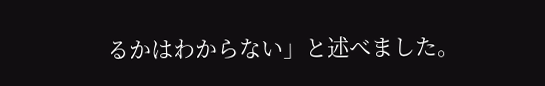るかはわからない」と述べました。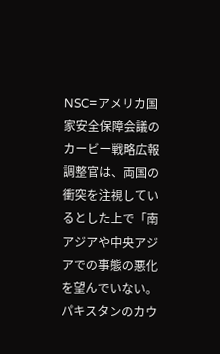NSC=アメリカ国家安全保障会議のカービー戦略広報調整官は、両国の衝突を注視しているとした上で「南アジアや中央アジアでの事態の悪化を望んでいない。パキスタンのカウ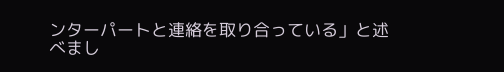ンターパートと連絡を取り合っている」と述べまし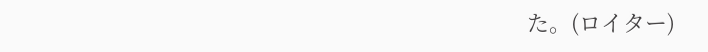た。(ロイター)